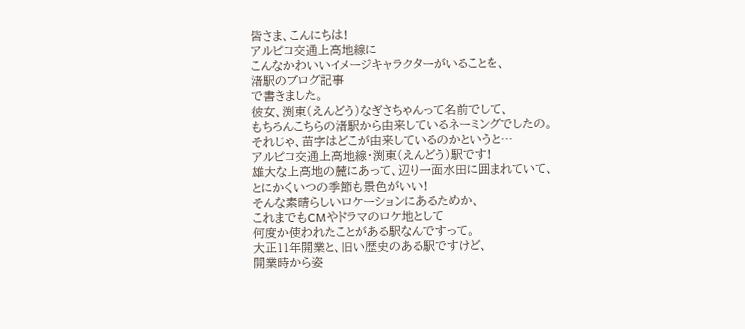皆さま、こんにちは!
アルピコ交通上高地線に
こんなかわいいイメージキャラクターがいることを、
渚駅のブログ記事
で書きました。
彼女、渕東(えんどう)なぎさちゃんって名前でして、
もちろんこちらの渚駅から由来しているネーミングでしたの。
それじゃ、苗字はどこが由来しているのかというと…
アルピコ交通上高地線・渕東(えんどう)駅です!
雄大な上高地の麓にあって、辺り一面水田に囲まれていて、
とにかくいつの季節も景色がいい!
そんな素晴らしいロケーションにあるためか、
これまでもCMやドラマのロケ地として
何度か使われたことがある駅なんですって。
大正11年開業と、旧い歴史のある駅ですけど、
開業時から姿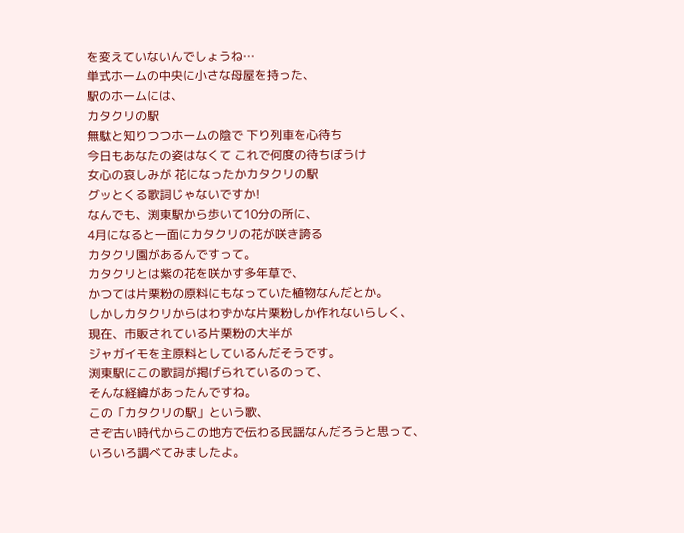を変えていないんでしょうね…
単式ホームの中央に小さな母屋を持った、
駅のホームには、
カタクリの駅
無駄と知りつつホームの陰で 下り列車を心待ち
今日もあなたの姿はなくて これで何度の待ちぼうけ
女心の哀しみが 花になったかカタクリの駅
グッとくる歌詞じゃないですか!
なんでも、渕東駅から歩いて10分の所に、
4月になると一面にカタクリの花が咲き誇る
カタクリ園があるんですって。
カタクリとは紫の花を咲かす多年草で、
かつては片栗粉の原料にもなっていた植物なんだとか。
しかしカタクリからはわずかな片栗粉しか作れないらしく、
現在、市販されている片栗粉の大半が
ジャガイモを主原料としているんだそうです。
渕東駅にこの歌詞が掲げられているのって、
そんな経緯があったんですね。
この「カタクリの駅」という歌、
さぞ古い時代からこの地方で伝わる民謡なんだろうと思って、
いろいろ調べてみましたよ。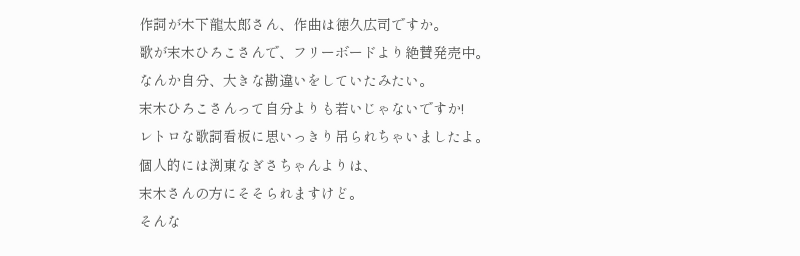作詞が木下龍太郎さん、作曲は徳久広司ですか。
歌が末木ひろこさんで、フリーボードより絶賛発売中。
なんか自分、大きな勘違いをしていたみたい。
末木ひろこさんって自分よりも若いじゃないですか!
レトロな歌詞看板に思いっきり吊られちゃいましたよ。
個人的には渕東なぎさちゃんよりは、
末木さんの方にそそられますけど。
そんな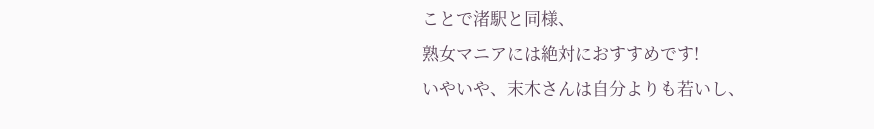ことで渚駅と同様、
熟女マニアには絶対におすすめです!
いやいや、末木さんは自分よりも若いし、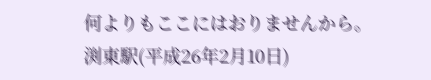何よりもここにはおりませんから。
渕東駅(平成26年2月10日)